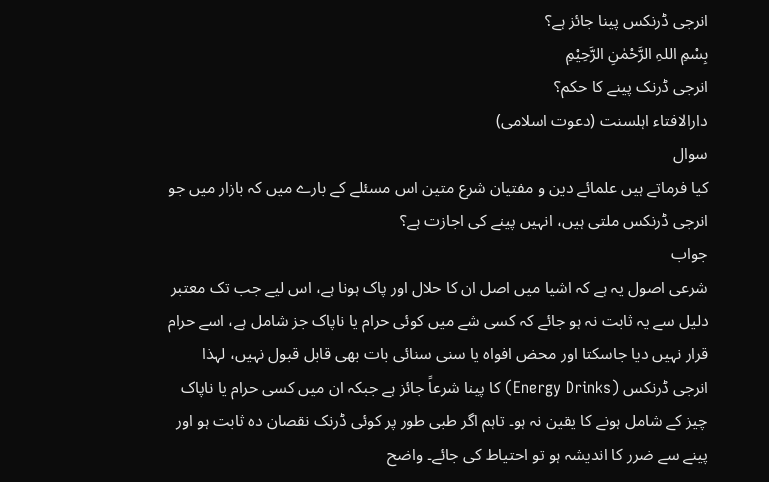انرجی ڈرنکس پینا جائز ہے؟
بِسْمِ اللہِ الرَّحْمٰنِ الرَّحِيْمِ
انرجی ڈرنک پینے کا حکم؟
دارالافتاء اہلسنت (دعوت اسلامی)
سوال
کیا فرماتے ہیں علمائے دین و مفتیان شرع متین اس مسئلے کے بارے میں کہ بازار میں جو انرجی ڈرنکس ملتی ہیں، انہیں پینے کی اجازت ہے؟
جواب
شرعی اصول یہ ہے کہ اشیا میں اصل ان کا حلال اور پاک ہونا ہے، اس لیے جب تک معتبر دلیل سے یہ ثابت نہ ہو جائے کہ کسی شے میں کوئی حرام یا ناپاک جز شامل ہے، اسے حرام قرار نہیں دیا جاسکتا اور محض افواه یا سنی سنائی بات بھی قابل قبول نہیں، لہذا انرجی ڈرنکس (Energy Drinks) کا پینا شرعاً جائز ہے جبکہ ان میں کسی حرام یا ناپاک چیز کے شامل ہونے کا یقین نہ ہو۔ تاہم اگر طبی طور پر کوئی ڈرنک نقصان دہ ثابت ہو اور پینے سے ضرر کا اندیشہ ہو تو احتیاط کی جائے۔ واضح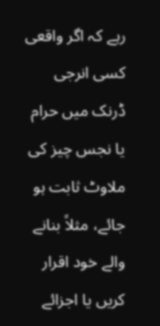رہے کہ اگر واقعی کسی انرجی ڈرنک میں حرام یا نجس چیز کی ملاوٹ ثابت ہو جائے، مثلاً بنانے والے خود اقرار کریں یا اجزائے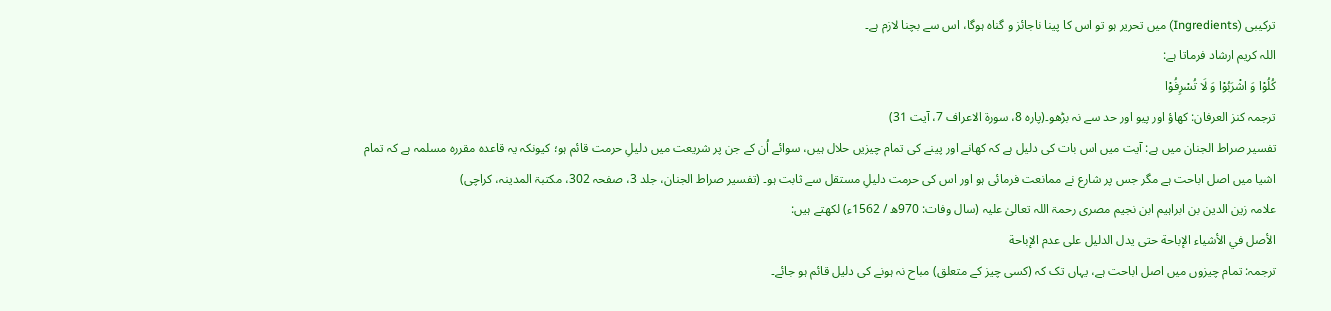ترکیبی (Ingredients) میں تحریر ہو تو اس کا پینا ناجائز و گناہ ہوگا، اس سے بچنا لازم ہے۔
اللہ کریم ارشاد فرماتا ہے:
كُلُوْا وَ اشْرَبُوْا وَ لَا تُسْرِفُوْا
ترجمہ کنز العرفان: کھاؤ اور پیو اور حد سے نہ بڑھو۔(پارہ 8، سورۃ الاعراف 7، آیت 31)
تفسیر صراط الجنان میں ہے: آیت میں اس بات کی دلیل ہے کہ کھانے اور پینے کی تمام چیزیں حلال ہیں، سوائے اُن کے جن پر شریعت میں دلیلِ حرمت قائم ہو؛ کیونکہ یہ قاعدہ مقررہ مسلمہ ہے کہ تمام اشیا میں اصل اباحت ہے مگر جس پر شارع نے ممانعت فرمائی ہو اور اس کی حرمت دلیلِ مستقل سے ثابت ہو۔ (تفسیر صراط الجنان، جلد 3، صفحہ 302، مکتبۃ المدینہ، کراچی)
علامہ زین الدین بن ابراہیم ابن نجیم مصری رحمۃ اللہ تعالیٰ علیہ (سال وفات: 970ھ / 1562ء) لکھتے ہیں:
الأصل في الأشياء الإباحة حتى يدل الدليل على عدم الإباحة
ترجمہ: تمام چیزوں میں اصل اباحت ہے، یہاں تک کہ (کسی چیز کے متعلق) مباح نہ ہونے کی دلیل قائم ہو جائے۔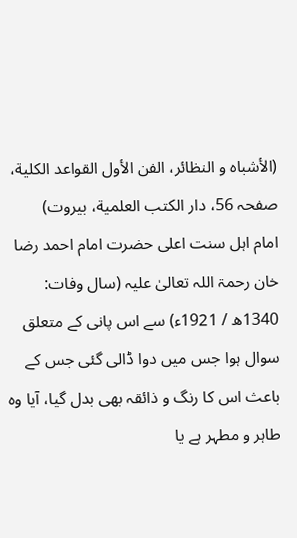(الأشباه و النظائر، الفن الأول القواعد الكلية، صفحہ 56، دار الكتب العلمية، بيروت)
امام اہل سنت اعلی حضرت امام احمد رضا خان رحمۃ اللہ تعالیٰ علیہ (سال وفات: 1340ھ / 1921ء) سے اس پانی کے متعلق سوال ہوا جس میں دوا ڈالی گئی جس کے باعث اس کا رنگ و ذائقہ بھی بدل گیا، آیا وہ طاہر و مطہر ہے یا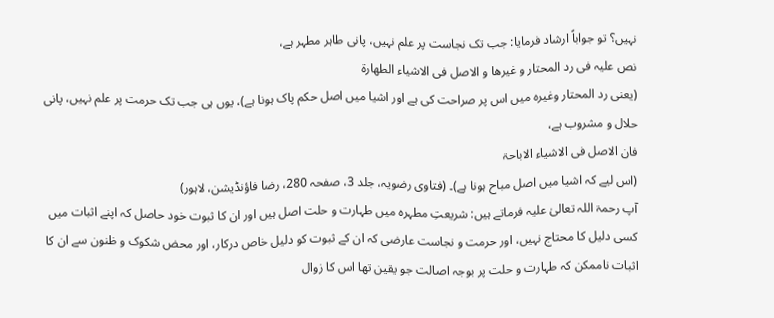نہیں؟ تو جواباً ارشاد فرمایا: جب تک نجاست پر علم نہیں، پانی طاہر مطہر ہے،
نص علیہ فی رد المحتار و غیرھا و الاصل فی الاشیاء الطھارۃ
(یعنی رد المحتار وغیرہ میں اس پر صراحت کی ہے اور اشیا میں اصل حکم پاک ہونا ہے)، یوں ہی جب تک حرمت پر علم نہیں، پانی حلال و مشروب ہے،
فان الاصل فی الاشیاء الاباحۃ
(اس لیے کہ اشیا میں اصل مباح ہونا ہے)۔ (فتاوی رضویہ، جلد 3، صفحہ 280، رضا فاؤنڈیشن، لاہور)
آپ رحمۃ اللہ تعالیٰ علیہ فرماتے ہیں: شریعتِ مطہرہ میں طہارت و حلت اصل ہیں اور ان کا ثبوت خود حاصل کہ اپنے اثبات میں کسی دلیل کا محتاج نہیں، اور حرمت و نجاست عارضی کہ ان کے ثبوت کو دلیل خاص درکار، اور محض شکوک و ظنون سے ان کا اثبات ناممکن کہ طہارت و حلت پر بوجہ اصالت جو یقین تھا اس کا زوال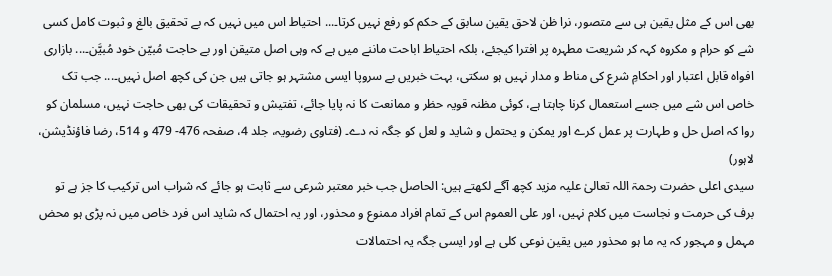بھی اس کے مثل یقین ہی سے متصور، نرا ظن لاحق یقین سابق کے حکم کو رفع نہیں کرتا۔... احتیاط اس میں نہیں کہ بے تحقیق بالغ و ثبوت کامل کسی شے کو حرام و مکروہ کہہ کر شریعت مطہرہ پر افترا کیجئے، بلکہ احتیاط اباحت ماننے میں ہے کہ وہی اصل متیقن اور بے حاجت مُبیّن خود مُبیَّن۔... بازاری افواہ قابل اعتبار اور احکامِ شرع کی مناط و مدار نہیں ہو سکتی، بہت خبریں بے سروپا ایسی مشتہر ہو جاتی ہیں جن کی کچھ اصل نہیں۔... جب تک خاص اس شے میں جسے استعمال کرنا چاہتا ہے، کوئی مظنہ قویہ حظر و ممانعت کا نہ پایا جائے، تفتیش و تحقیقات کی بھی حاجت نہیں، مسلمان کو روا کہ اصل حل و طہارت پر عمل کرے اور یمکن و یحتمل و شاید و لعل کو جگہ نہ دے۔ (فتاوی رضویہ، جلد 4، صفحہ 476- 479 و 514، رضا فاؤنڈیشن، لاہور)
سیدی اعلی حضرت رحمۃ اللہ تعالیٰ علیہ مزید کچھ آگے لکھتے ہیں: الحاصل جب خبر معتبر شرعی سے ثابت ہو جائے کہ شراب اس ترکیب کا جز ہے تو برف کی حرمت و نجاست میں کلام نہیں، اور علی العموم اس کے تمام افراد ممنوع و محذور، اور یہ احتمال کہ شاید اس فرد خاص میں نہ پڑی ہو محض مہمل و مہجور کہ یہ ما ہو محذور میں یقین نوعی کلی ہے اور ایسی جگہ یہ احتمالات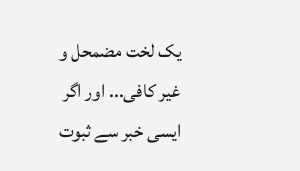یک لخت مضمحل و غیر کافی... اور اگر ایسی خبر سے ثبوت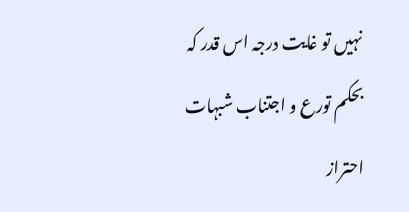نہیں تو غایت درجہ اس قدر کہ بحکم تورع و اجتناب شبہات احتراز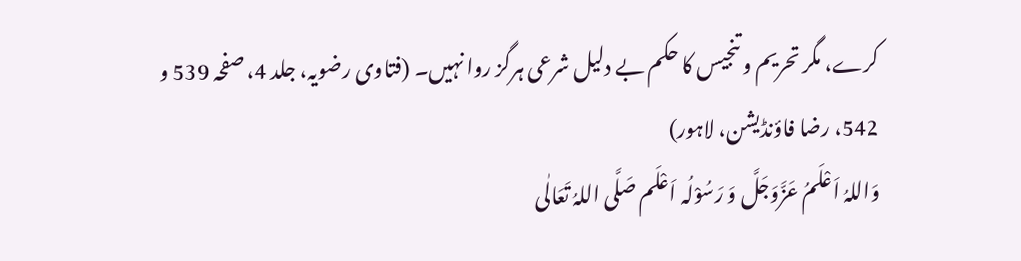کرے، مگر تحریم و تنجیس کا حکم بے دلیل شرعی ہرگز روا نہیں۔ (فتاوی رضویہ، جلد 4، صفحہ 539 و 542، رضا فاؤنڈیشن، لاہور)
وَاللہُ اَعْلَمُ عَزَّوَجَلَّ وَ رَسُوْلُہ اَعْلَم صَلَّی اللہُ تَعَالٰی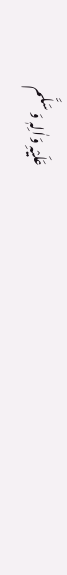عَلَیْہِ وَاٰلِہٖ وَ سَلَّم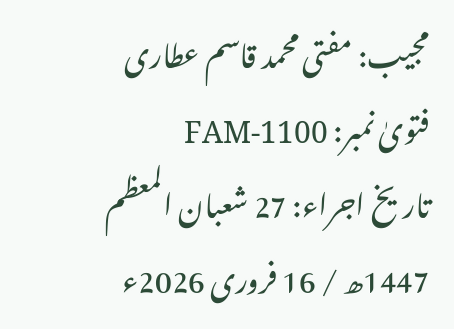مجیب: مفتی محمد قاسم عطاری
فتویٰ نمبر: FAM-1100
تاریخ اجراء: 27 شعبان المعظم 1447ھ / 16 فروری 2026ء